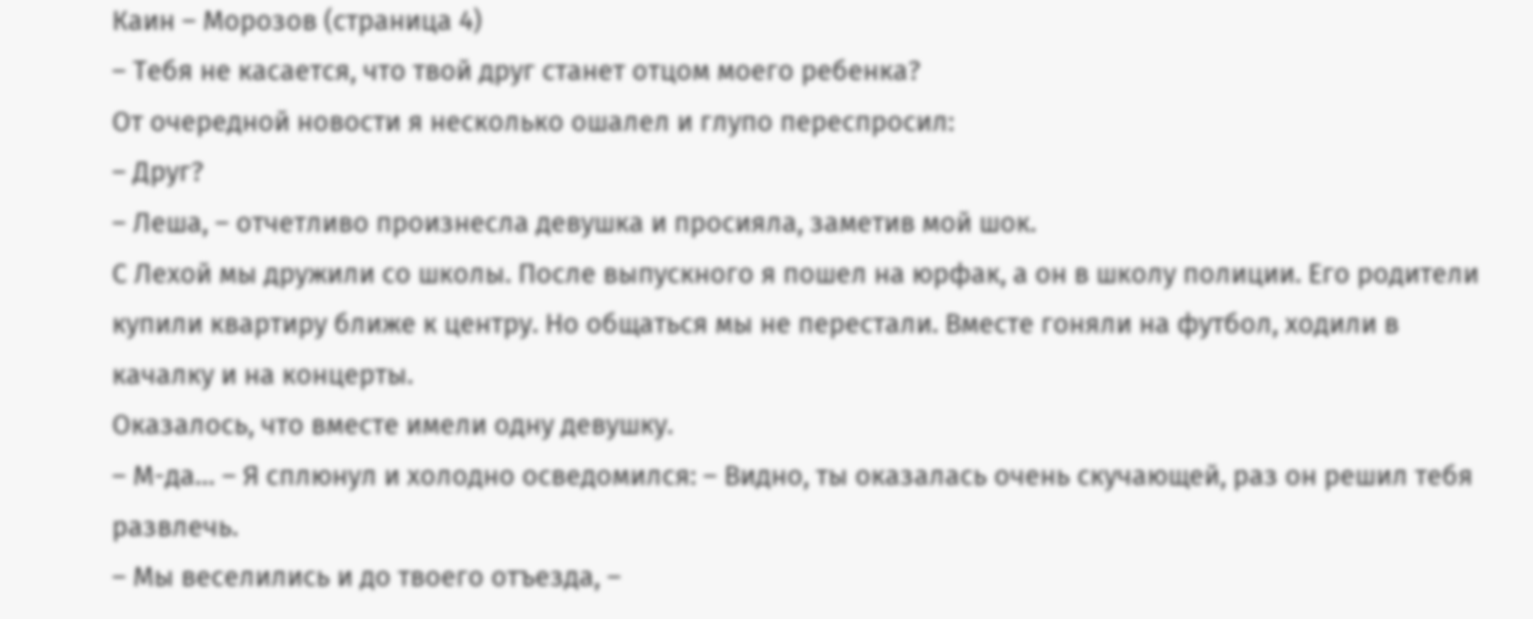Каин – Морозов (страница 4)
– Тебя не касается, что твой друг станет отцом моего ребенка?
От очередной новости я несколько ошалел и глупо переспросил:
– Друг?
– Леша, – отчетливо произнесла девушка и просияла, заметив мой шок.
С Лехой мы дружили со школы. После выпускного я пошел на юрфак, а он в школу полиции. Его родители купили квартиру ближе к центру. Но общаться мы не перестали. Вместе гоняли на футбол, ходили в качалку и на концерты.
Оказалось, что вместе имели одну девушку.
– М-да… – Я сплюнул и холодно осведомился: – Видно, ты оказалась очень скучающей, раз он решил тебя развлечь.
– Мы веселились и до твоего отъезда, –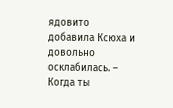ядовито добавила Ксюха и довольно осклабилась. – Когда ты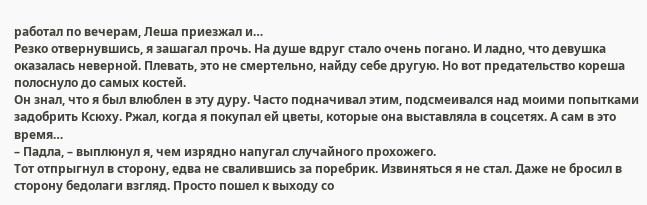работал по вечерам, Леша приезжал и…
Резко отвернувшись, я зашагал прочь. На душе вдруг стало очень погано. И ладно, что девушка оказалась неверной. Плевать, это не смертельно, найду себе другую. Но вот предательство кореша полоснуло до самых костей.
Он знал, что я был влюблен в эту дуру. Часто подначивал этим, подсмеивался над моими попытками задобрить Ксюху. Ржал, когда я покупал ей цветы, которые она выставляла в соцсетях. А сам в это время…
– Падла, – выплюнул я, чем изрядно напугал случайного прохожего.
Тот отпрыгнул в сторону, едва не свалившись за поребрик. Извиняться я не стал. Даже не бросил в сторону бедолаги взгляд. Просто пошел к выходу со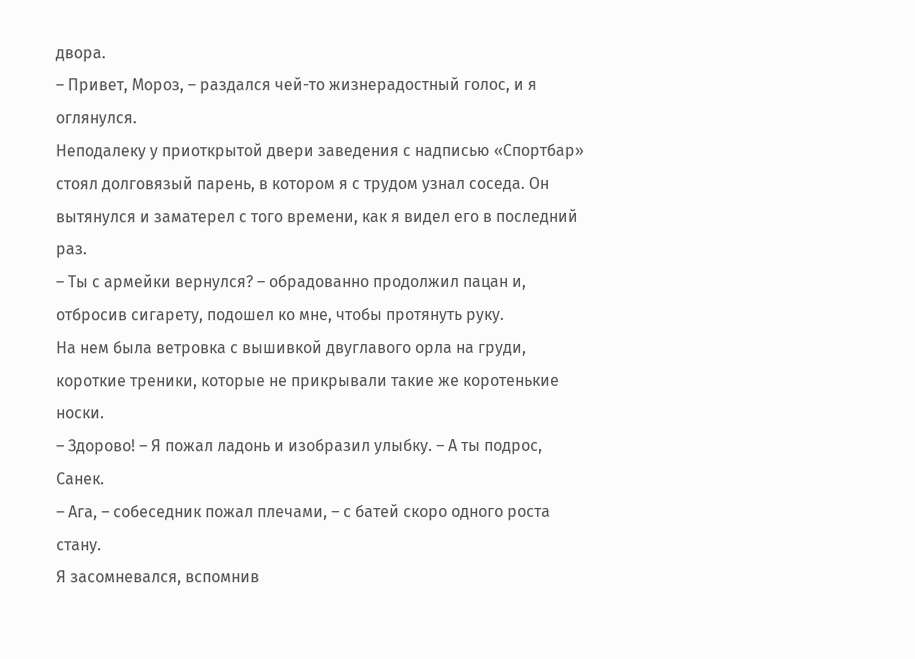двора.
– Привет, Мороз, – раздался чей-то жизнерадостный голос, и я оглянулся.
Неподалеку у приоткрытой двери заведения с надписью «Спортбар» стоял долговязый парень, в котором я с трудом узнал соседа. Он вытянулся и заматерел с того времени, как я видел его в последний раз.
– Ты с армейки вернулся? – обрадованно продолжил пацан и, отбросив сигарету, подошел ко мне, чтобы протянуть руку.
На нем была ветровка с вышивкой двуглавого орла на груди, короткие треники, которые не прикрывали такие же коротенькие носки.
– Здорово! – Я пожал ладонь и изобразил улыбку. – А ты подрос, Санек.
– Ага, – собеседник пожал плечами, – с батей скоро одного роста стану.
Я засомневался, вспомнив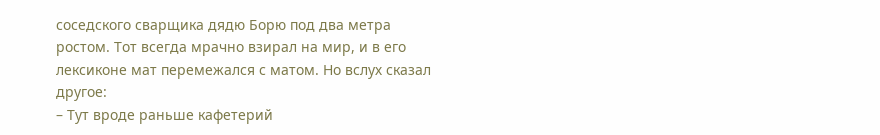соседского сварщика дядю Борю под два метра ростом. Тот всегда мрачно взирал на мир, и в его лексиконе мат перемежался с матом. Но вслух сказал другое:
– Тут вроде раньше кафетерий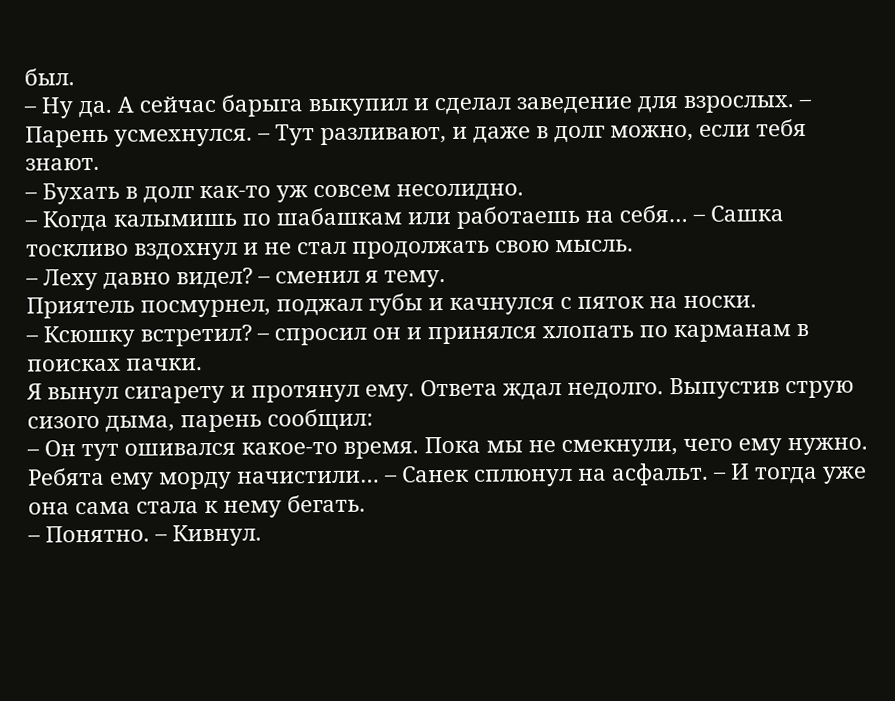был.
– Ну да. А сейчас барыга выкупил и сделал заведение для взрослых. – Парень усмехнулся. – Тут разливают, и даже в долг можно, если тебя знают.
– Бухать в долг как-то уж совсем несолидно.
– Когда калымишь по шабашкам или работаешь на себя… – Сашка тоскливо вздохнул и не стал продолжать свою мысль.
– Леху давно видел? – сменил я тему.
Приятель посмурнел, поджал губы и качнулся с пяток на носки.
– Ксюшку встретил? – спросил он и принялся хлопать по карманам в поисках пачки.
Я вынул сигарету и протянул ему. Ответа ждал недолго. Выпустив струю сизого дыма, парень сообщил:
– Он тут ошивался какое-то время. Пока мы не смекнули, чего ему нужно. Ребята ему морду начистили… – Санек сплюнул на асфальт. – И тогда уже она сама стала к нему бегать.
– Понятно. – Кивнул.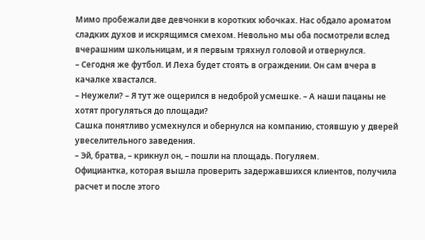Мимо пробежали две девчонки в коротких юбочках. Нас обдало ароматом сладких духов и искрящимся смехом. Невольно мы оба посмотрели вслед вчерашним школьницам, и я первым тряхнул головой и отвернулся.
– Сегодня же футбол. И Леха будет стоять в ограждении. Он сам вчера в качалке хвастался.
– Неужели? – Я тут же ощерился в недоброй усмешке. – А наши пацаны не хотят прогуляться до площади?
Сашка понятливо усмехнулся и обернулся на компанию, стоявшую у дверей увеселительного заведения.
– Эй, братва, – крикнул он, – пошли на площадь. Погуляем.
Официантка, которая вышла проверить задержавшихся клиентов, получила расчет и после этого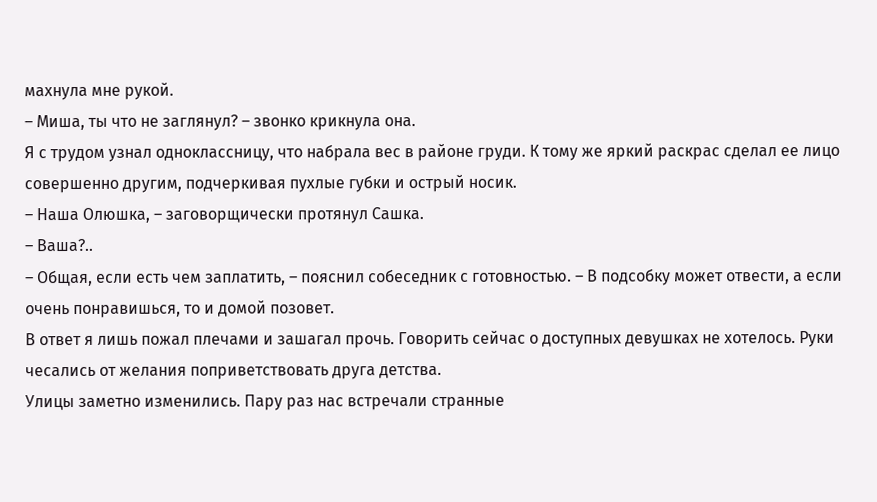махнула мне рукой.
– Миша, ты что не заглянул? – звонко крикнула она.
Я с трудом узнал одноклассницу, что набрала вес в районе груди. К тому же яркий раскрас сделал ее лицо совершенно другим, подчеркивая пухлые губки и острый носик.
– Наша Олюшка, – заговорщически протянул Сашка.
– Ваша?..
– Общая, если есть чем заплатить, – пояснил собеседник с готовностью. – В подсобку может отвести, а если очень понравишься, то и домой позовет.
В ответ я лишь пожал плечами и зашагал прочь. Говорить сейчас о доступных девушках не хотелось. Руки чесались от желания поприветствовать друга детства.
Улицы заметно изменились. Пару раз нас встречали странные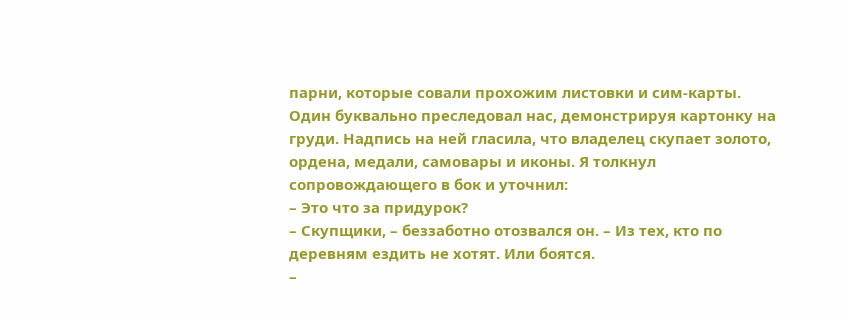парни, которые совали прохожим листовки и сим-карты. Один буквально преследовал нас, демонстрируя картонку на груди. Надпись на ней гласила, что владелец скупает золото, ордена, медали, самовары и иконы. Я толкнул сопровождающего в бок и уточнил:
– Это что за придурок?
– Скупщики, – беззаботно отозвался он. – Из тех, кто по деревням ездить не хотят. Или боятся.
–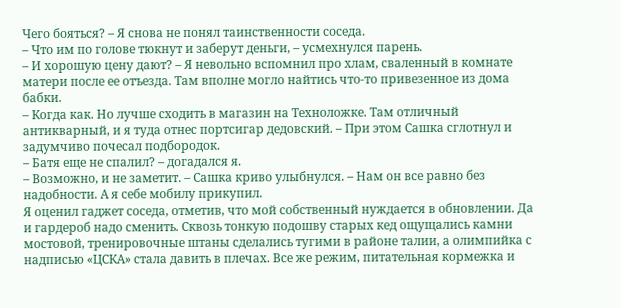Чего бояться? – Я снова не понял таинственности соседа.
– Что им по голове тюкнут и заберут деньги, – усмехнулся парень.
– И хорошую цену дают? – Я невольно вспомнил про хлам, сваленный в комнате матери после ее отъезда. Там вполне могло найтись что-то привезенное из дома бабки.
– Когда как. Но лучше сходить в магазин на Техноложке. Там отличный антикварный, и я туда отнес портсигар дедовский. – При этом Сашка сглотнул и задумчиво почесал подбородок.
– Батя еще не спалил? – догадался я.
– Возможно, и не заметит. – Сашка криво улыбнулся. – Нам он все равно без надобности. А я себе мобилу прикупил.
Я оценил гаджет соседа, отметив, что мой собственный нуждается в обновлении. Да и гардероб надо сменить. Сквозь тонкую подошву старых кед ощущались камни мостовой, тренировочные штаны сделались тугими в районе талии, а олимпийка с надписью «ЦСКА» стала давить в плечах. Все же режим, питательная кормежка и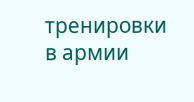тренировки в армии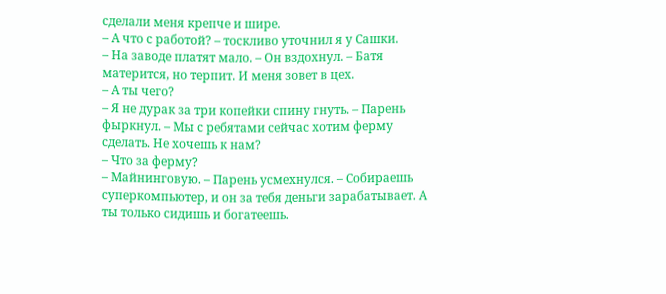сделали меня крепче и шире.
– А что с работой? – тоскливо уточнил я у Сашки.
– На заводе платят мало. – Он вздохнул. – Батя матерится, но терпит. И меня зовет в цех.
– А ты чего?
– Я не дурак за три копейки спину гнуть. – Парень фыркнул. – Мы с ребятами сейчас хотим ферму сделать. Не хочешь к нам?
– Что за ферму?
– Майнинговую. – Парень усмехнулся. – Собираешь суперкомпьютер, и он за тебя деньги зарабатывает. А ты только сидишь и богатеешь.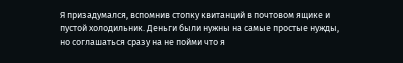Я призадумался, вспомнив стопку квитанций в почтовом ящике и пустой холодильник. Деньги были нужны на самые простые нужды, но соглашаться сразу на не пойми что я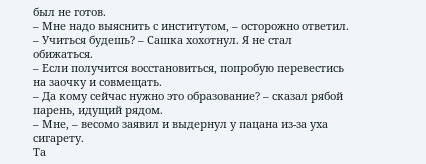был не готов.
– Мне надо выяснить с институтом, – осторожно ответил.
– Учиться будешь? – Сашка хохотнул. Я не стал обижаться.
– Если получится восстановиться, попробую перевестись на заочку и совмещать.
– Да кому сейчас нужно это образование? – сказал рябой парень, идущий рядом.
– Мне, – весомо заявил и выдернул у пацана из-за уха сигарету.
Та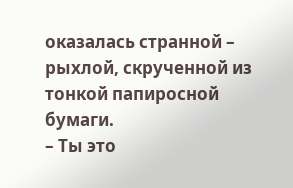оказалась странной – рыхлой, скрученной из тонкой папиросной бумаги.
– Ты это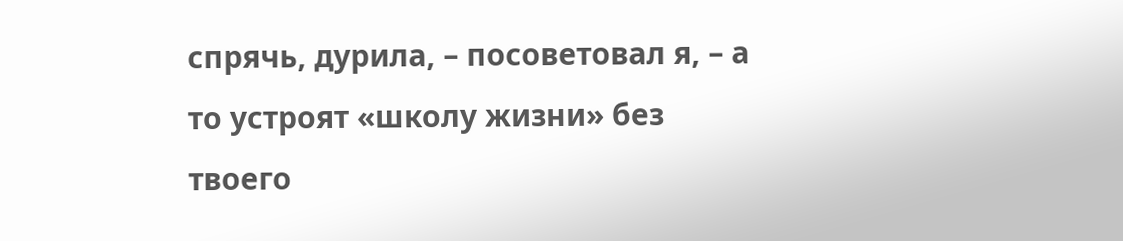спрячь, дурила, – посоветовал я, – а то устроят «школу жизни» без твоего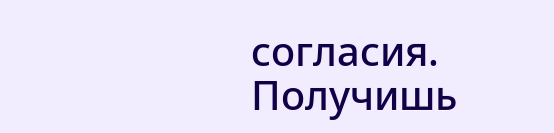согласия. Получишь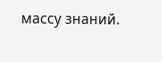массу знаний.